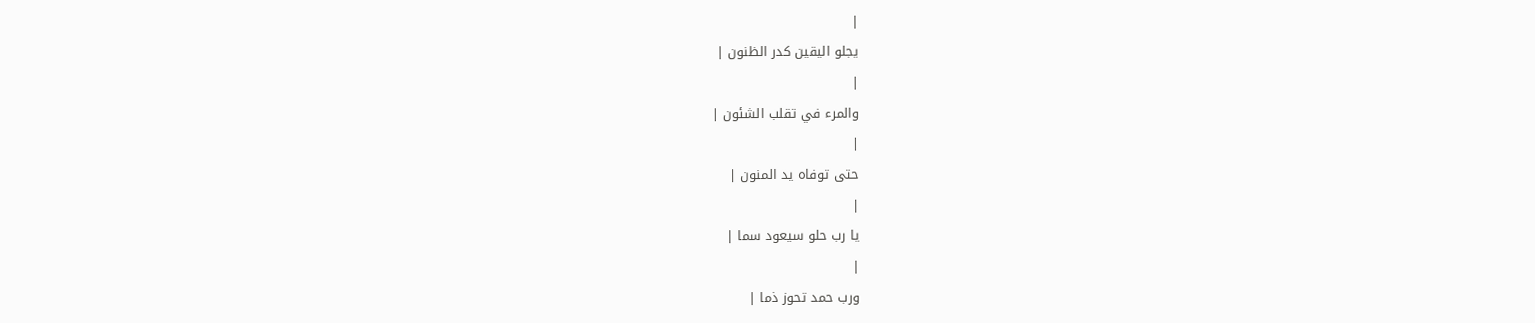|
يجلو اليقين كدر الظنون |
|
والمرء في تقلب الشئون |
|
حتى توفاه يد المنون |
|
يا رب حلو سيعود سما |
|
ورب حمد تحوز ذما |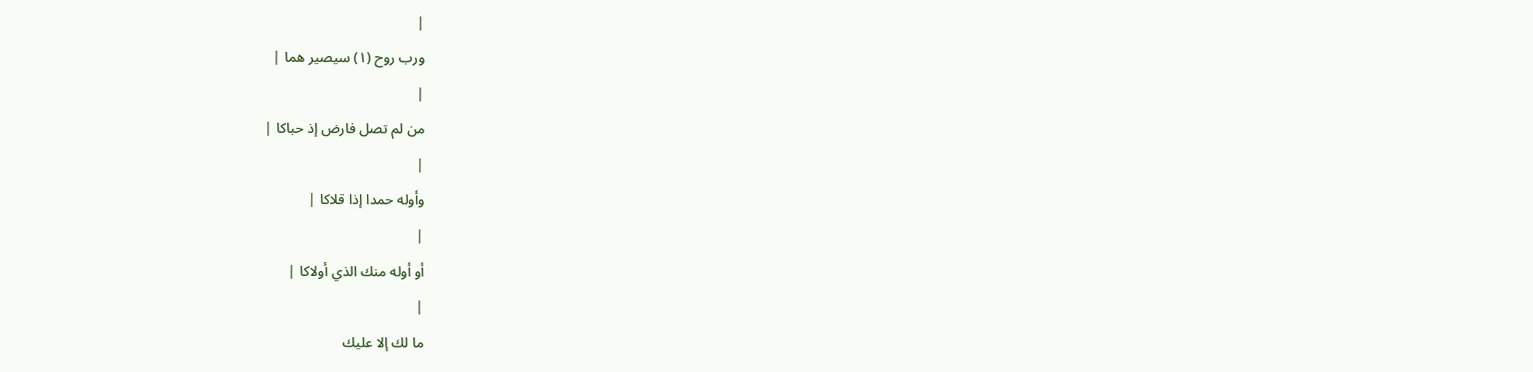|
ورب روح (١) سيصير هما |
|
من لم تصل فارض إذ حباكا |
|
وأوله حمدا إذا قلاكا |
|
أو أوله منك الذي أولاكا |
|
ما لك إلا عليك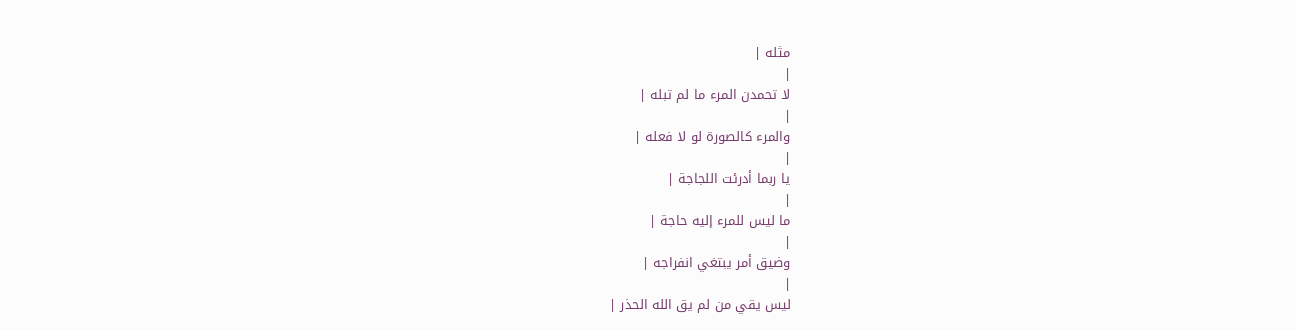مثله |
|
لا تحمدن المرء ما لم تبله |
|
والمرء كالصورة لو لا فعله |
|
يا ربما أدرئت اللجاجة |
|
ما ليس للمرء إليه حاجة |
|
وضيق أمر يبتغي انفراجه |
|
ليس يقي من لم يق الله الحذر |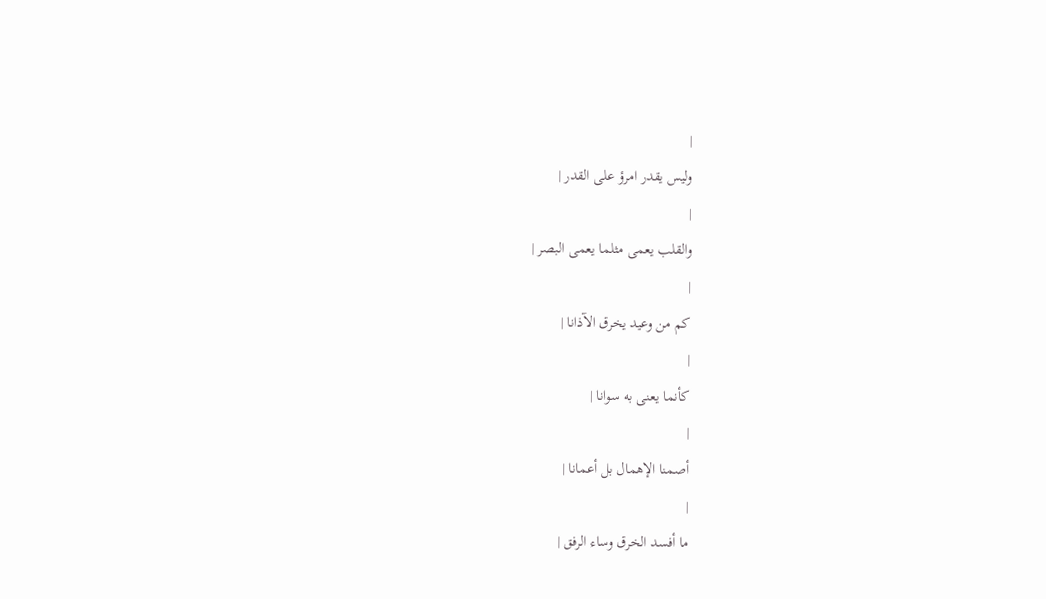|
وليس يقدر امرؤ على القدر |
|
والقلب يعمى مثلما يعمى البصر |
|
كم من وعيد يخرق الآذانا |
|
كأنما يعنى به سوانا |
|
أصمنا الإهمال بل أعمانا |
|
ما أفسد الخرق وساء الرفق |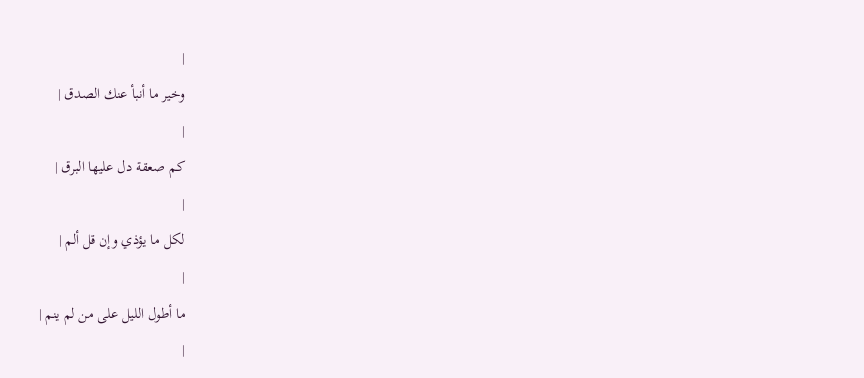|
وخير ما أنبأ عنك الصدق |
|
كم صعقة دل عليها البرق |
|
لكل ما يؤذي وإن قل ألم |
|
ما أطول الليل على من لم ينم |
|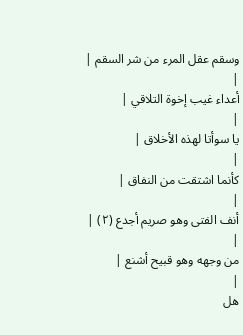وسقم عقل المرء من شر السقم |
|
أعداء غيب إخوة التلاقي |
|
يا سوأتا لهذه الأخلاق |
|
كأنما اشتقت من النفاق |
|
أنف الفتى وهو صريم أجدع (٢) |
|
من وجهه وهو قبيح أشنع |
|
هل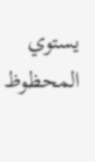يستوي المحظوظ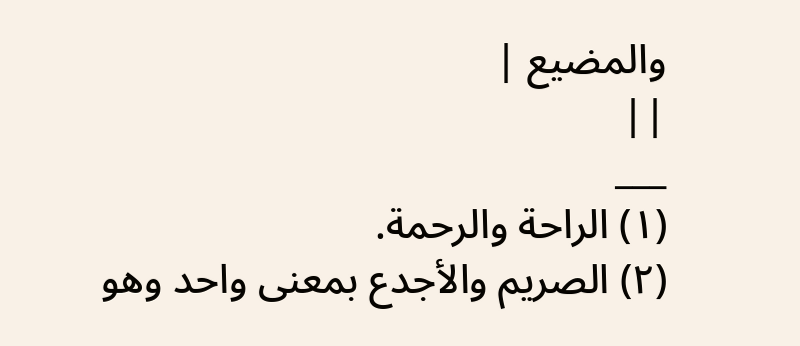والمضيع |
||
___
(١) الراحة والرحمة.
(٢) الصريم والأجدع بمعنى واحد وهو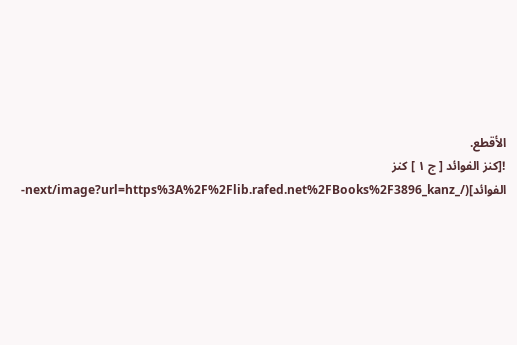الأقطع.
![كنز الفوائد [ ج ١ ] كنز الفوائد](/_next/image?url=https%3A%2F%2Flib.rafed.net%2FBooks%2F3896_kanz-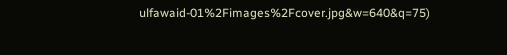ulfawaid-01%2Fimages%2Fcover.jpg&w=640&q=75)